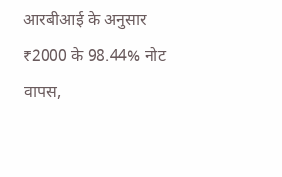आरबीआई के अनुसार ₹2000 के 98.44% नोट वापस,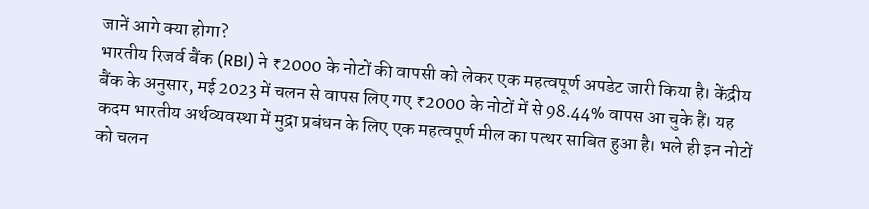जानें आगे क्या होगा?
भारतीय रिजर्व बैंक (RBI) ने ₹2000 के नोटों की वापसी को लेकर एक महत्वपूर्ण अपडेट जारी किया है। केंद्रीय बैंक के अनुसार, मई 2023 में चलन से वापस लिए गए ₹2000 के नोटों में से 98.44% वापस आ चुके हैं। यह कदम भारतीय अर्थव्यवस्था में मुद्रा प्रबंधन के लिए एक महत्वपूर्ण मील का पत्थर साबित हुआ है। भले ही इन नोटों को चलन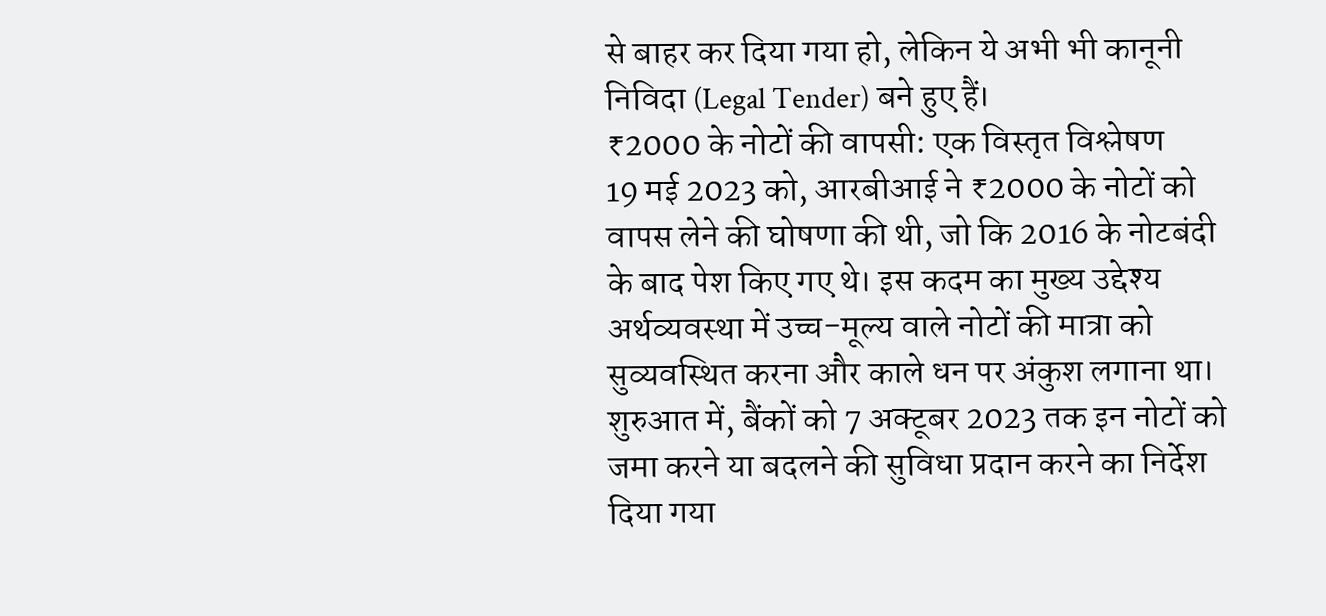से बाहर कर दिया गया हो, लेकिन ये अभी भी कानूनी निविदा (Legal Tender) बने हुए हैं।
₹2000 के नोटों की वापसी: एक विस्तृत विश्लेषण
19 मई 2023 को, आरबीआई ने ₹2000 के नोटों को वापस लेने की घोषणा की थी, जो कि 2016 के नोटबंदी के बाद पेश किए गए थे। इस कदम का मुख्य उद्देश्य अर्थव्यवस्था में उच्च-मूल्य वाले नोटों की मात्रा को सुव्यवस्थित करना और काले धन पर अंकुश लगाना था। शुरुआत में, बैंकों को 7 अक्टूबर 2023 तक इन नोटों को जमा करने या बदलने की सुविधा प्रदान करने का निर्देश दिया गया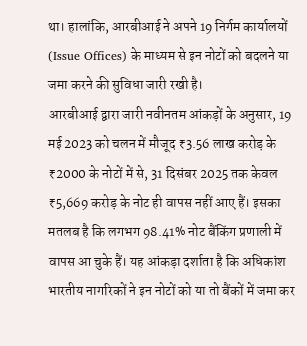था। हालांकि, आरबीआई ने अपने 19 निर्गम कार्यालयों (Issue Offices) के माध्यम से इन नोटों को बदलने या जमा करने की सुविधा जारी रखी है।
आरबीआई द्वारा जारी नवीनतम आंकड़ों के अनुसार, 19 मई 2023 को चलन में मौजूद ₹3.56 लाख करोड़ के ₹2000 के नोटों में से, 31 दिसंबर 2025 तक केवल ₹5,669 करोड़ के नोट ही वापस नहीं आए हैं। इसका मतलब है कि लगभग 98.41% नोट बैंकिंग प्रणाली में वापस आ चुके हैं। यह आंकड़ा दर्शाता है कि अधिकांश भारतीय नागरिकों ने इन नोटों को या तो बैंकों में जमा कर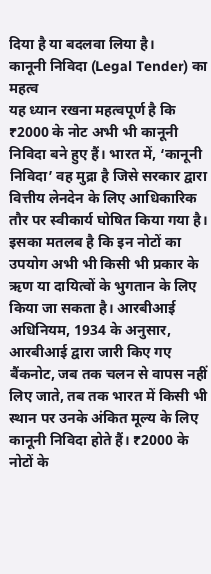दिया है या बदलवा लिया है।
कानूनी निविदा (Legal Tender) का महत्व
यह ध्यान रखना महत्वपूर्ण है कि ₹2000 के नोट अभी भी कानूनी निविदा बने हुए हैं। भारत में, ‘कानूनी निविदा’ वह मुद्रा है जिसे सरकार द्वारा वित्तीय लेनदेन के लिए आधिकारिक तौर पर स्वीकार्य घोषित किया गया है। इसका मतलब है कि इन नोटों का उपयोग अभी भी किसी भी प्रकार के ऋण या दायित्वों के भुगतान के लिए किया जा सकता है। आरबीआई अधिनियम, 1934 के अनुसार, आरबीआई द्वारा जारी किए गए बैंकनोट, जब तक चलन से वापस नहीं लिए जाते, तब तक भारत में किसी भी स्थान पर उनके अंकित मूल्य के लिए कानूनी निविदा होते हैं। ₹2000 के नोटों के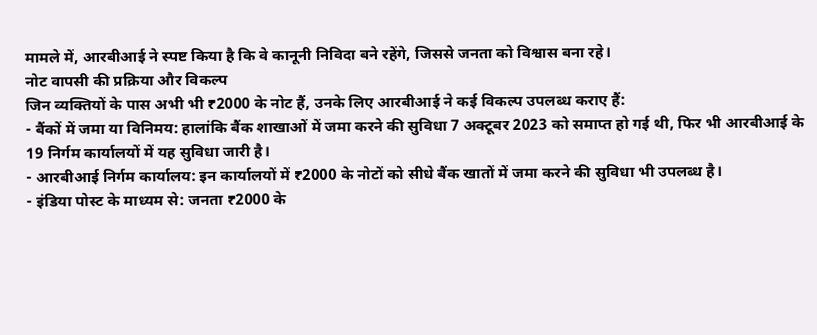मामले में, आरबीआई ने स्पष्ट किया है कि वे कानूनी निविदा बने रहेंगे, जिससे जनता को विश्वास बना रहे।
नोट वापसी की प्रक्रिया और विकल्प
जिन व्यक्तियों के पास अभी भी ₹2000 के नोट हैं, उनके लिए आरबीआई ने कई विकल्प उपलब्ध कराए हैं:
- बैंकों में जमा या विनिमय: हालांकि बैंक शाखाओं में जमा करने की सुविधा 7 अक्टूबर 2023 को समाप्त हो गई थी, फिर भी आरबीआई के 19 निर्गम कार्यालयों में यह सुविधा जारी है।
- आरबीआई निर्गम कार्यालय: इन कार्यालयों में ₹2000 के नोटों को सीधे बैंक खातों में जमा करने की सुविधा भी उपलब्ध है।
- इंडिया पोस्ट के माध्यम से: जनता ₹2000 के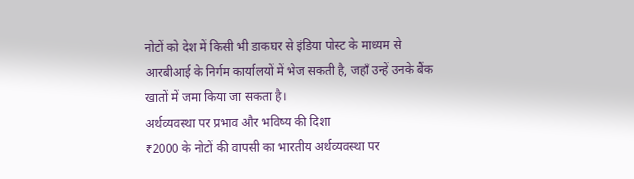नोटों को देश में किसी भी डाकघर से इंडिया पोस्ट के माध्यम से आरबीआई के निर्गम कार्यालयों में भेज सकती है, जहाँ उन्हें उनके बैंक खातों में जमा किया जा सकता है।
अर्थव्यवस्था पर प्रभाव और भविष्य की दिशा
₹2000 के नोटों की वापसी का भारतीय अर्थव्यवस्था पर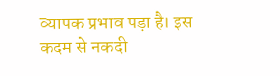व्यापक प्रभाव पड़ा है। इस कदम से नकदी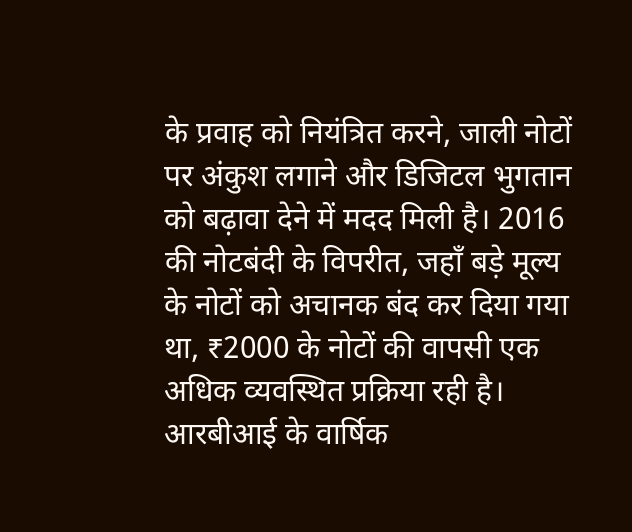के प्रवाह को नियंत्रित करने, जाली नोटों पर अंकुश लगाने और डिजिटल भुगतान को बढ़ावा देने में मदद मिली है। 2016 की नोटबंदी के विपरीत, जहाँ बड़े मूल्य के नोटों को अचानक बंद कर दिया गया था, ₹2000 के नोटों की वापसी एक अधिक व्यवस्थित प्रक्रिया रही है।
आरबीआई के वार्षिक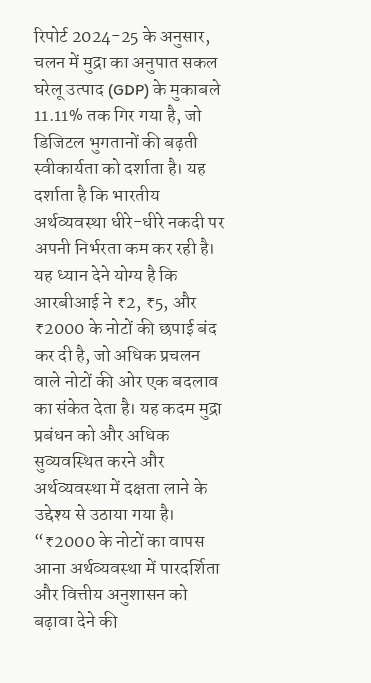रिपोर्ट 2024-25 के अनुसार, चलन में मुद्रा का अनुपात सकल घरेलू उत्पाद (GDP) के मुकाबले 11.11% तक गिर गया है, जो डिजिटल भुगतानों की बढ़ती स्वीकार्यता को दर्शाता है। यह दर्शाता है कि भारतीय अर्थव्यवस्था धीरे-धीरे नकदी पर अपनी निर्भरता कम कर रही है।
यह ध्यान देने योग्य है कि आरबीआई ने ₹2, ₹5, और ₹2000 के नोटों की छपाई बंद कर दी है, जो अधिक प्रचलन वाले नोटों की ओर एक बदलाव का संकेत देता है। यह कदम मुद्रा प्रबंधन को और अधिक सुव्यवस्थित करने और अर्थव्यवस्था में दक्षता लाने के उद्देश्य से उठाया गया है।
“₹2000 के नोटों का वापस आना अर्थव्यवस्था में पारदर्शिता और वित्तीय अनुशासन को बढ़ावा देने की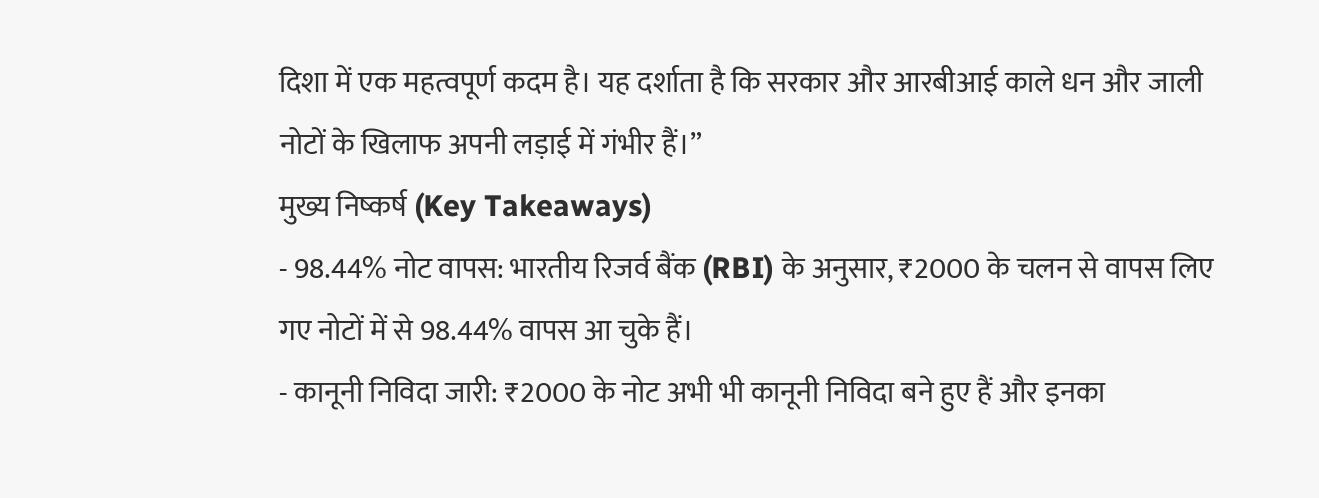दिशा में एक महत्वपूर्ण कदम है। यह दर्शाता है कि सरकार और आरबीआई काले धन और जाली नोटों के खिलाफ अपनी लड़ाई में गंभीर हैं।”
मुख्य निष्कर्ष (Key Takeaways)
- 98.44% नोट वापस: भारतीय रिजर्व बैंक (RBI) के अनुसार, ₹2000 के चलन से वापस लिए गए नोटों में से 98.44% वापस आ चुके हैं।
- कानूनी निविदा जारी: ₹2000 के नोट अभी भी कानूनी निविदा बने हुए हैं और इनका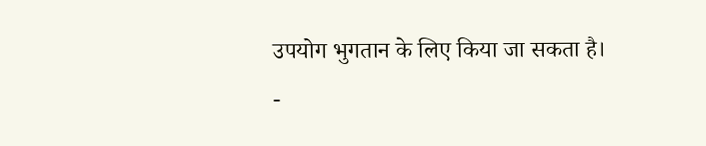उपयोग भुगतान के लिए किया जा सकता है।
-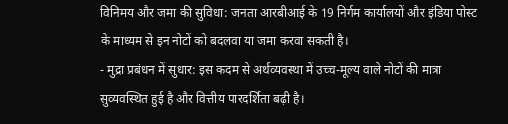विनिमय और जमा की सुविधा: जनता आरबीआई के 19 निर्गम कार्यालयों और इंडिया पोस्ट के माध्यम से इन नोटों को बदलवा या जमा करवा सकती है।
- मुद्रा प्रबंधन में सुधार: इस कदम से अर्थव्यवस्था में उच्च-मूल्य वाले नोटों की मात्रा सुव्यवस्थित हुई है और वित्तीय पारदर्शिता बढ़ी है।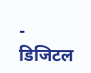- डिजिटल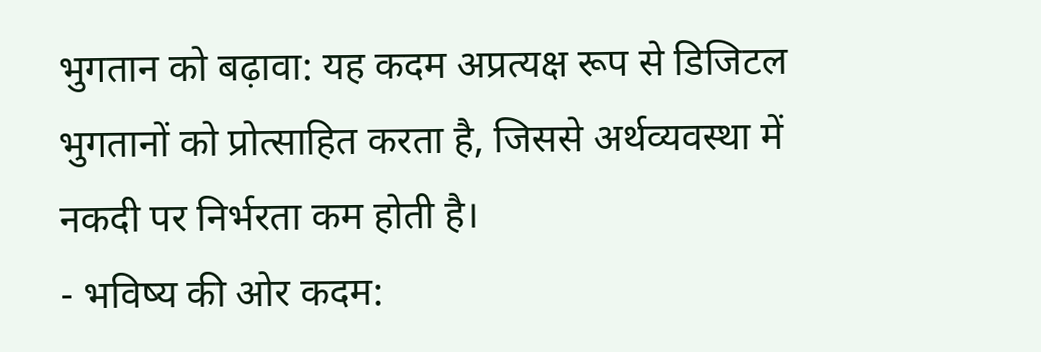भुगतान को बढ़ावा: यह कदम अप्रत्यक्ष रूप से डिजिटल भुगतानों को प्रोत्साहित करता है, जिससे अर्थव्यवस्था में नकदी पर निर्भरता कम होती है।
- भविष्य की ओर कदम: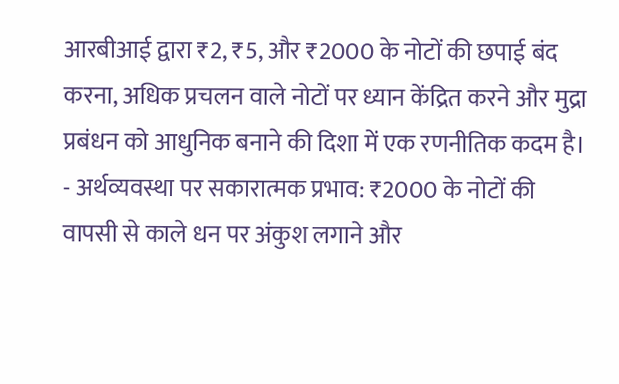आरबीआई द्वारा ₹2, ₹5, और ₹2000 के नोटों की छपाई बंद करना, अधिक प्रचलन वाले नोटों पर ध्यान केंद्रित करने और मुद्रा प्रबंधन को आधुनिक बनाने की दिशा में एक रणनीतिक कदम है।
- अर्थव्यवस्था पर सकारात्मक प्रभाव: ₹2000 के नोटों की वापसी से काले धन पर अंकुश लगाने और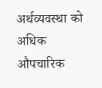अर्थव्यवस्था को अधिक औपचारिक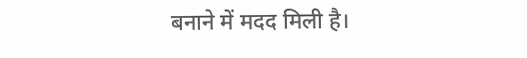बनाने में मदद मिली है।